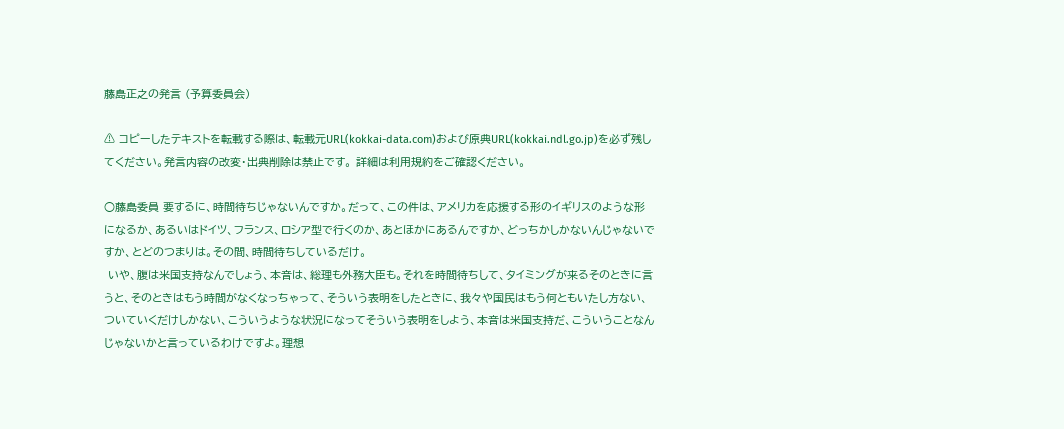藤島正之の発言 (予算委員会)

⚠ コピーしたテキストを転載する際は、転載元URL(kokkai-data.com)および原典URL(kokkai.ndl.go.jp)を必ず残してください。発言内容の改変・出典削除は禁止です。 詳細は利用規約をご確認ください。

○藤島委員 要するに、時間待ちじゃないんですか。だって、この件は、アメリカを応援する形のイギリスのような形になるか、あるいはドイツ、フランス、ロシア型で行くのか、あとほかにあるんですか、どっちかしかないんじゃないですか、とどのつまりは。その間、時間待ちしているだけ。
 いや、腹は米国支持なんでしょう、本音は、総理も外務大臣も。それを時間待ちして、タイミングが来るそのときに言うと、そのときはもう時間がなくなっちゃって、そういう表明をしたときに、我々や国民はもう何ともいたし方ない、ついていくだけしかない、こういうような状況になってそういう表明をしよう、本音は米国支持だ、こういうことなんじゃないかと言っているわけですよ。理想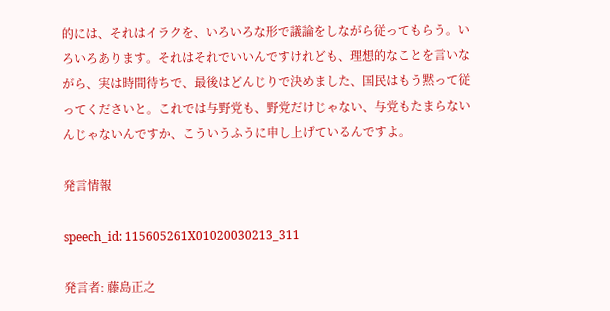的には、それはイラクを、いろいろな形で議論をしながら従ってもらう。いろいろあります。それはそれでいいんですけれども、理想的なことを言いながら、実は時間待ちで、最後はどんじりで決めました、国民はもう黙って従ってくださいと。これでは与野党も、野党だけじゃない、与党もたまらないんじゃないんですか、こういうふうに申し上げているんですよ。

発言情報

speech_id: 115605261X01020030213_311

発言者: 藤島正之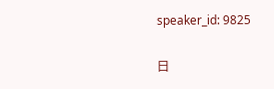speaker_id: 9825

日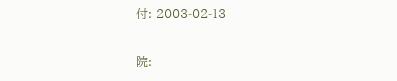付: 2003-02-13

院: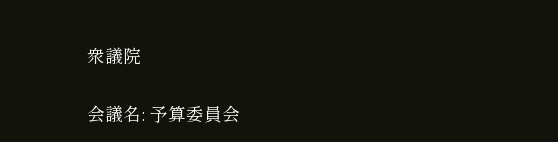衆議院

会議名: 予算委員会